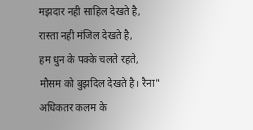मझदार नही साहिल देखते है,
रास्ता नही मंजिल देखते है,
हम धुन के पक्के चलते रहते,
मौसम को बुझदिल देखते है। रैना"
अधिकतर कलम के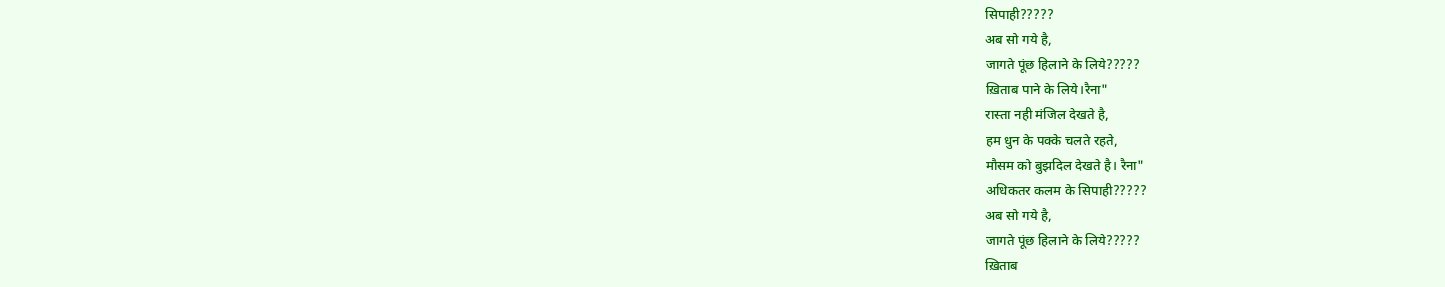सिपाही?????
अब सो गये है,
जागते पूंछ हिलाने के लिये?????
ख़िताब पाने के लिये।रैना"
रास्ता नही मंजिल देखते है,
हम धुन के पक्के चलते रहते,
मौसम को बुझदिल देखते है। रैना"
अधिकतर कलम के सिपाही?????
अब सो गये है,
जागते पूंछ हिलाने के लिये?????
ख़िताब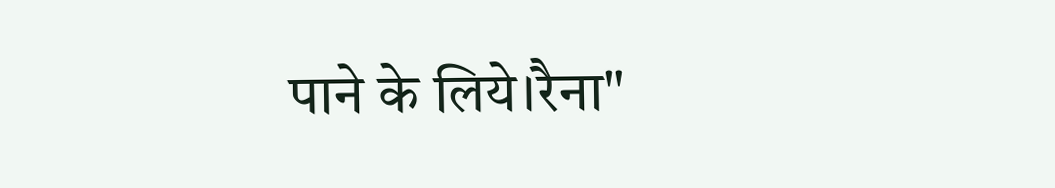पाने के लिये।रैना"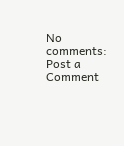No comments:
Post a Comment